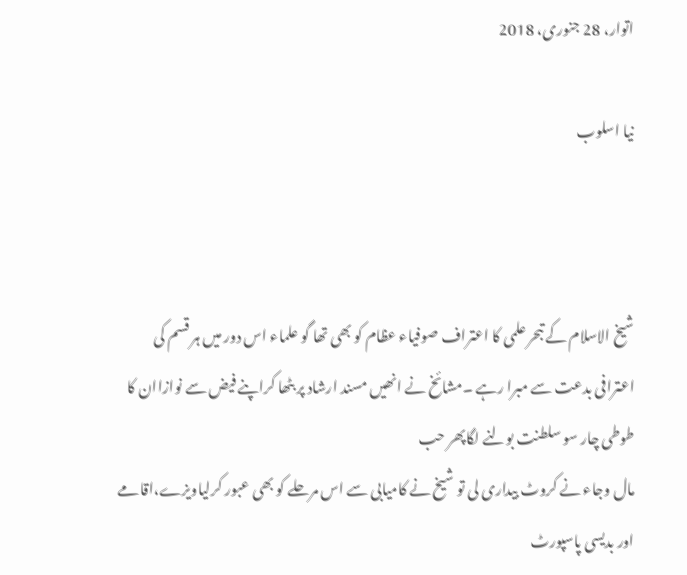اتوار، 28 جنوری، 2018

نیا اسلوب



شیخ الاسلام کے تبحر علمی کا اعتراف صوفیاء عظام کو بھی تھا گو علماء اس دور میں ہر قسم کی اعترافی بدعت سے مبرا رہے ۔مشائخ نے انھیں مسند ارشاد پر بٹھا کراپنے فیض سے نوازاان کا طوطی چار سو سلطنت بولنے لگاپھر حب
مال وجاء نے کروٹ بیداری لی تو شیخ نے کامیابی سے اس مرحلے کو بھی عبور کرلیاویزے،اقامے اور بدیسی پاسپورٹ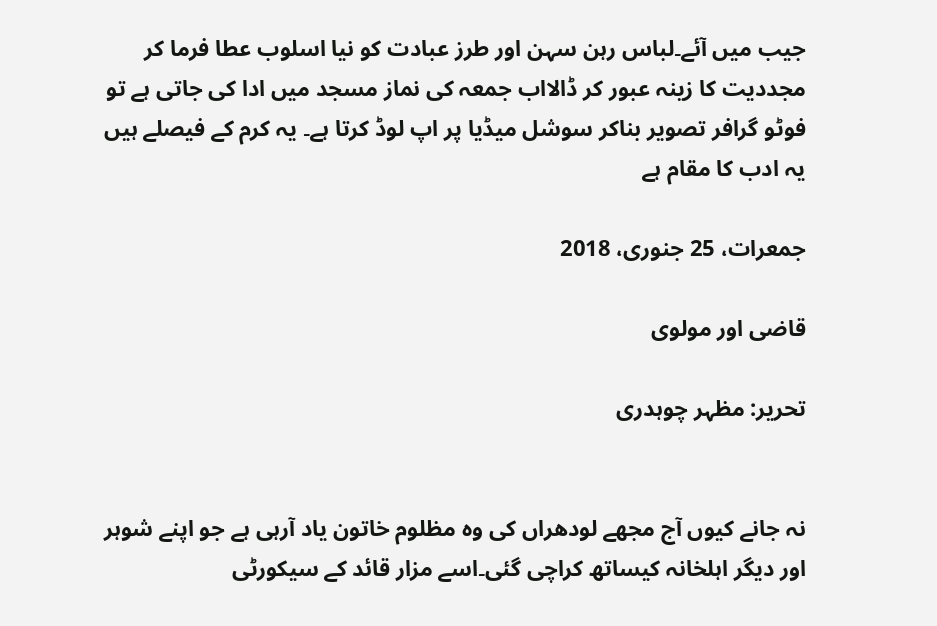جیب میں آئے۔لباس رہن سہن اور طرز عبادت کو نیا اسلوب عطا فرما کر مجددیت کا زینہ عبور کر ڈالااب جمعہ کی نماز مسجد میں ادا کی جاتی ہے تو فوٹو گرافر تصویر بناکر سوشل میڈیا پر اپ لوڈ کرتا ہے۔ یہ کرم کے فیصلے ہیں یہ ادب کا مقام ہے

جمعرات، 25 جنوری، 2018

قاضی اور مولوی

تحریر: مظہر چوہدری


نہ جانے کیوں آج مجھے لودھراں کی وہ مظلوم خاتون یاد آرہی ہے جو اپنے شوہر اور دیگر اہلخانہ کیساتھ کراچی گئی۔اسے مزار قائد کے سیکورٹی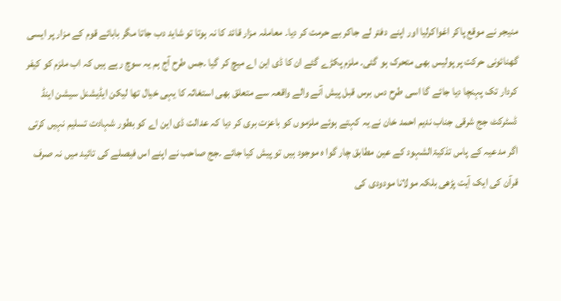منیجر نے موقع پاکر اغواکرلیا اور اپنے دفتر لے جاکر بے حرمت کر دیا۔ معاملہ مزار قائد کا نہ ہوتا تو شاید دب جاتا مگر بابائے قوم کے مزار پر ایسی گھنائونی حرکت پر پولیس بھی متحرک ہو گئی۔ ملزم پکڑے گئے ان کا ڈی این اے میچ کر گیا ۔جس طرح آج ہم یہ سوچ رہے ہیں کہ اب ملزم کو کیفر کردار تک پہنچا دیا جائے گا اسی طرح دس برس قبل پیش آنے والے واقعہ سے متعلق بھی استغاثہ کا یہی خیال تھا لیکن ایڈیشنل سیشن اینڈ ڈسٹرکٹ جج شرقی جناب ندیم احمد خان نے یہ کہتے ہوئے ملزموں کو باعزت بری کر دیا کہ عدالت ڈی این اے کو بطور شہادت تسلیم نہیں کرتی اگر مدعیہ کے پاس تذکیۃالشہود کے عین مطابق چار گوا ہ موجود ہیں تو پیش کیا جائے ۔جج صاحب نے اپنے اس فیصلے کی تائید میں نہ صرف قرآن کی ایک آیت پڑھی بلکہ مولانا مودودی کی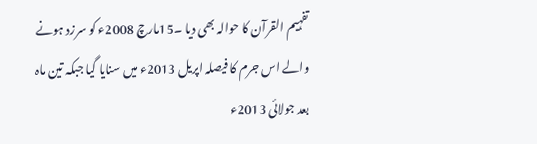تفہیم القرآن کا حوالہ بھی دیا ۔15مارچ 2008ء کو سرزد ہونے والے اس جرم کا فیصلہ اپریل 2013ء میں سنایا گیا جبکہ تین ماہ بعد جولائی 2013ء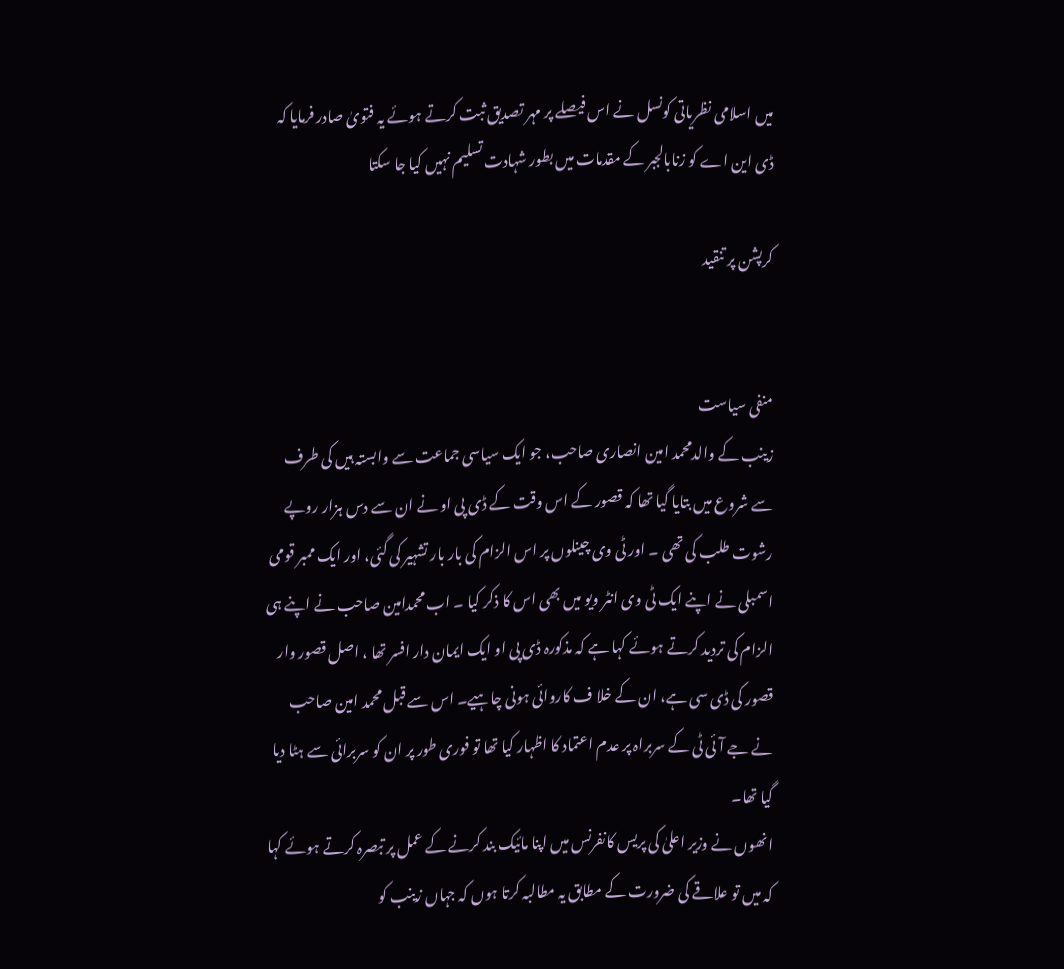میں اسلامی نظریاتی کونسل نے اس فیصلے پر مہر تصدیق ثبت کرتے ہوئے یہ فتویٰ صادر فرمایا کہ ڈی این اے کو زنابالجبر کے مقدمات میں بطور شہادت تسلیم نہیں کیا جا سکتا

کرپشن پر تنقید


منفی سیاست
زینب کے والدمحمد امین انصاری صاحب، جو ایک سیاسی جماعت سے وابستہ ہیں کی طرف سے شروع میں بتایا گیا تھا کہ قصور کے اس وقت کے ڈی پی او نے ان سے دس ہزار روپے رشوت طلب کی تھی ۔ اور ٹی وی چینلوں پر اس الزام کی بار بار تشہیر کی گئی، اور ایک ممبر قومی اسمبلی نے اپنے ایک ٹی وی انٹر ویو میں بھی اس کا ذکر کیا ۔ اب محمدامین صاحب نے اپنے ہی الزام کی تردید کرتے ہوئے کہا ہے کہ مذکورہ ڈی پی او ایک ایمان دار افسر تھا ، اصل قصور وار قصور کی ڈی سی ہے، ان کے خلا ف کاروائی ہونی چاہیے۔ اس سے قبل محمد امین صاحب نے جے آئی ٹی کے سربراہ پر عدم اعتماد کا اظہار کیا تھا تو فوری طور پر ان کو سربرائی سے ہٹا دیا گیا تھا۔
انھوں نے وزیر اعلیٰ کی پریس کانفرنس میں اپنا مائیک بند کرنے کے عمل پر تبصرہ کرتے ہوئے کہا کہ میں تو علاقے کی ضرورت کے مطابق یہ مطالبہ کرتا ہوں کہ جہاں زینب کو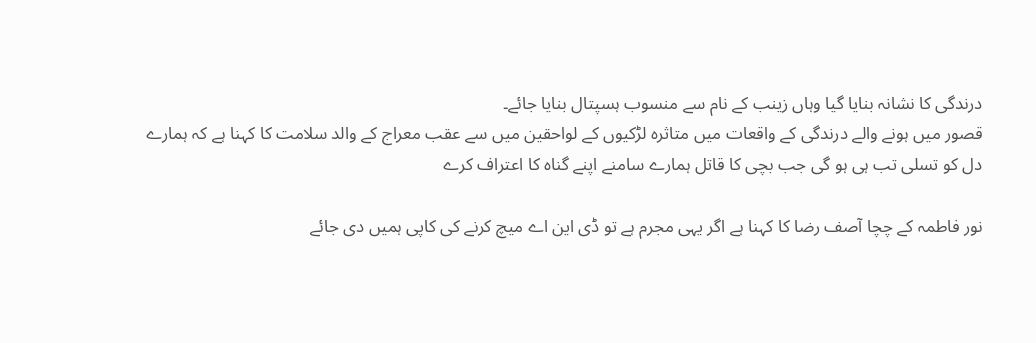درندگی کا نشانہ بنایا گیا وہاں زینب کے نام سے منسوب ہسپتال بنایا جائے۔
قصور میں ہونے والے درندگی کے واقعات میں متاثرہ لڑکیوں کے لواحقین میں سے عقب معراج کے والد سلامت کا کہنا ہے کہ ہمارے دل کو تسلی تب ہی ہو گی جب بچی کا قاتل ہمارے سامنے اپنے گناہ کا اعتراف کرے

نور فاطمہ کے چچا آصف رضا کا کہنا ہے اگر یہی مجرم ہے تو ڈی این اے میچ کرنے کی کاپی ہمیں دی جائے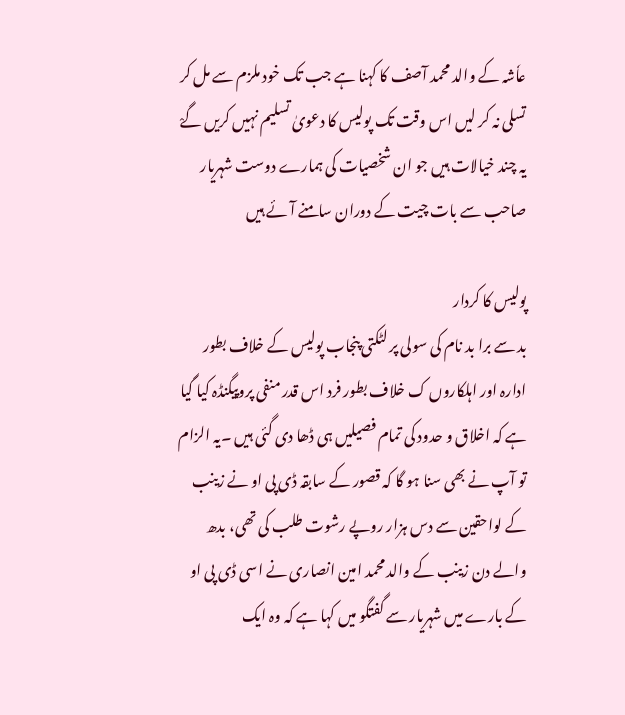عاٗشہ کے والد محمد آصف کا کہنا ہے جب تک خود ملزم سے مل کر تسلی نہ کر لیں اس وقت تک پولیس کا دعویٰ تسلیم نہیں کریں گےْ
یہ چند خیالات ہیں جو ان شخصیات کی ہمارے دوست شہریار صاحب سے بات چیت کے دوران سامنے آئے ہیں

پولیس کا کردار
بد سے برا بد نام کی سولی پر لٹکتی پنجاب پولیس کے خلاف بطور ادارہ اور اہلکاروں ک خلاف بطور فرد اس قدر منفی پروپیگنڈہ کیا گیا ہے کہ اخلاق و حدود کی تمام فصیلیں ہی ڈھا دی گئی ہیں ۔یہ الزام تو آپ نے بھی سنا ہو گا کہ قصور کے سابقہ ڈی پی او نے زینب کے لواحقین سے دس ہزار روپے رشوت طلب کی تھی، بدھ والے دن زینب کے والد محمد امین انصاری نے اسی ڈی پی او کے بارے میں شہریار سے گفتگو میں کہا ہے کہ وہ ایک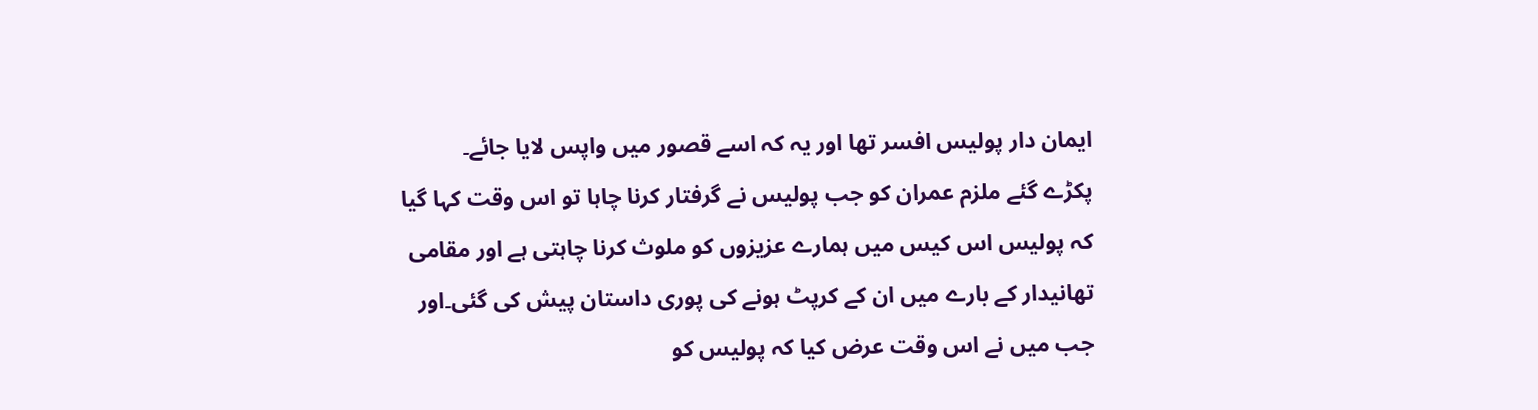ایمان دار پولیس افسر تھا اور یہ کہ اسے قصور میں واپس لایا جائے۔
پکڑے گئے ملزم عمران کو جب پولیس نے گرفتار کرنا چاہا تو اس وقت کہا گیا کہ پولیس اس کیس میں ہمارے عزیزوں کو ملوث کرنا چاہتی ہے اور مقامی تھانیدار کے بارے میں ان کے کرپٹ ہونے کی پوری داستان پیش کی گئی۔اور جب میں نے اس وقت عرض کیا کہ پولیس کو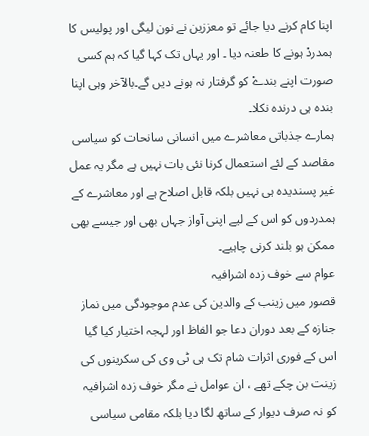اپنا کام کرنے دیا جائے تو معززین نے نون لیگی اور پولیس کا ہمدردْ ہونے کا طعنہ دیا ۔ اور یہاں تک کہا گیا کہ ہم کسی صورت اپنے بندےْ کو گرفتار نہ ہونے دیں گے۔بالآخر وہی اپنا بندہ ہی درندہ نکلا۔
ہمارے جذباتی معاشرے میں انسانی سانحات کو سیاسی مقاصد کے لئے استعمال کرنا نئی بات نہیں ہے مگر یہ عمل غیر پسندیدہ ہی نہیں بلکہ قابل اصلاح ہے اور معاشرے کے ہمدردوں کو اس کے لیے اپنی آواز جہاں بھی اور جیسے بھی ممکن ہو بلند کرنی چاہیے۔
عوام سے خوف زدہ اشرافیہ
قصور میں زینب کے والدین کی عدم موجودگی میں نماز جنازہ کے بعد دوران دعا جو الفاظ اور لہجہ اختیار کیا گیا اس کے فوری اثرات شام تک ہی ٹی وی کی سکرینوں کی زینت بن چکے تھے ، ان عوامل نے مگر خوف زدہ اشرافیہ کو نہ صرف دیوار کے ساتھ لگا دیا بلکہ مقامی سیاسی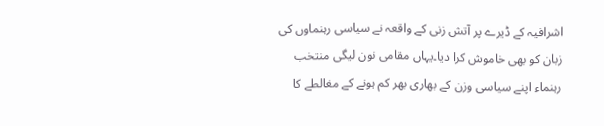اشرافیہ کے ڈیرے پر آتش زنی کے واقعہ نے سیاسی رہنماوں کی زبان کو بھی خاموش کرا دیا۔یہاں مقامی نون لیگی منتخب رہنماء اپنے سیاسی وزن کے بھاری بھر کم ہونے کے مغالطے کا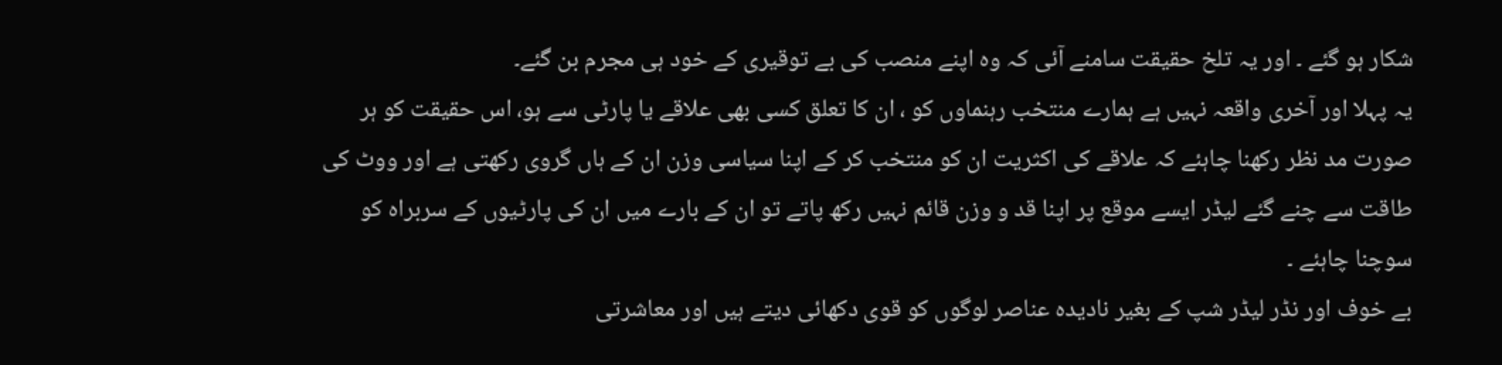شکار ہو گئے ۔ اور یہ تلخ حقیقت سامنے آئی کہ وہ اپنے منصب کی بے توقیری کے خود ہی مجرم بن گئے۔
یہ پہلا اور آخری واقعہ نہیں ہے ہمارے منتخب رہنماوں کو ، ان کا تعلق کسی بھی علاقے یا پارٹی سے ہو، اس حقیقت کو ہر صورت مد نظر رکھنا چاہئے کہ علاقے کی اکثریت ان کو منتخب کر کے اپنا سیاسی وزن ان کے ہاں گروی رکھتی ہے اور ووٹ کی طاقت سے چنے گئے لیڈر ایسے موقع پر اپنا قد و وزن قائم نہیں رکھ پاتے تو ان کے بارے میں ان کی پارٹیوں کے سربراہ کو سوچنا چاہئے ۔
بے خوف اور نڈر لیڈر شپ کے بغیر نادیدہ عناصر لوگوں کو قوی دکھائی دیتے ہیں اور معاشرتی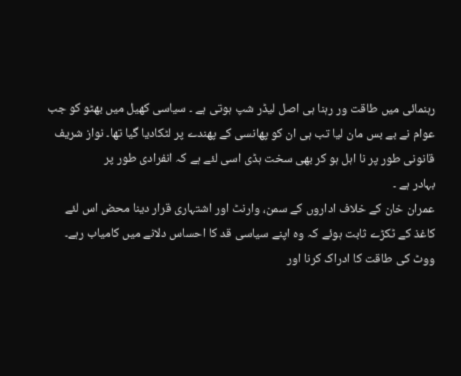رہنمائی میں طاقت ور رہنا ہی اصل لیڈر شپ ہوتی ہے ۔ سیاسی کھیل میں بھٹو کو جب عوام نے بے بس مان لیا تب ہی ان کو پھانسی کے پھندے پر لٹکادیا گیا تھا۔ نواز شریف قانونی طور پر نا اہل ہو کر بھی سخت ہڈی اسی لئے ہے کہ انفرادی طور پر
بہادر ہے ۔
عمران خان کے خلاف اداروں کے سمن، وارنٹ اور اشتہاری قرار دینا محض اس لئے کاغذ کے ٹکڑے ثابت ہوئے کہ وہ اپنے سیاسی قد کا احساس دلانے میں کامیاب رہے۔ ووٹ کی طاقت کا ادراک کرنا اور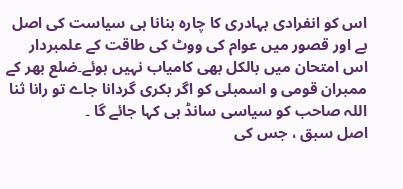اس کو انفرادی بہادری کا چارہ بنانا ہی سیاست کی اصل ہے اور قصور میں عوام کی ووٹ کی طاقت کے علمبردار اس امتحان میں بالکل بھی کامیاب نہیں ہوئے۔ضلع بھر کے ممبران قومی و اسمبلی کو اگر بکری گردانا جاے تو رانا ثنا اللہ صاحب کو سیاسی سانڈ ہی کہا جائے گا ۔
اصل سبق ، جس کی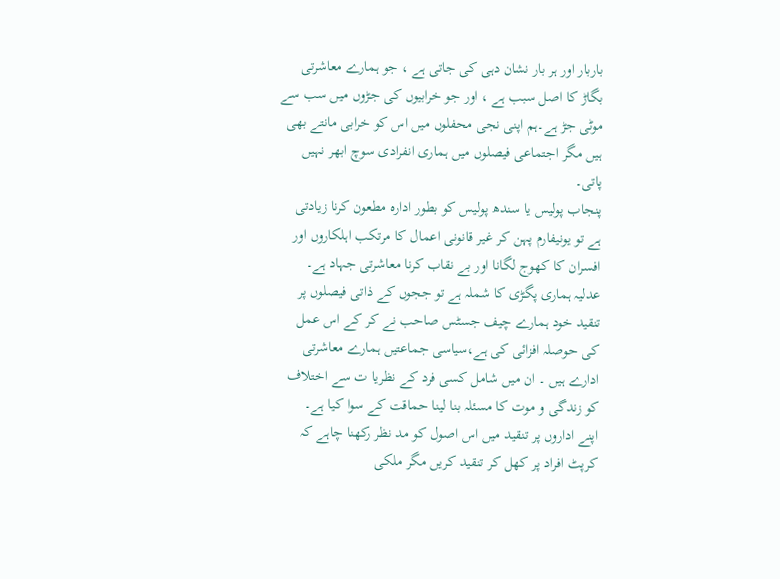باربار اور ہر بار نشان دہی کی جاتی ہے ، جو ہمارے معاشرتی بگاڑ کا اصل سبب ہے ، اور جو خرابیوں کی جڑوں میں سب سے موٹی جڑ ہے۔ہم اپنی نجی محفلوں میں اس کو خرابی مانتے بھی ہیں مگر اجتماعی فیصلوں میں ہماری انفرادی سوچ ابھر نہیں پاتی۔
پنجاب پولیس یا سندھ پولیس کو بطور ادارہ مطعون کرنا زیادتی ہے تو یونیفارم پہن کر غیر قانونی اعمال کا مرتکب اہلکاروں اور افسران کا کھوج لگانا اور بے نقاب کرنا معاشرتی جہاد ہے۔ عدلیہ ہماری پگڑی کا شملہ ہے تو ججوں کے ذاتی فیصلوں پر تنقید خود ہمارے چیف جسٹس صاحب نے کر کے اس عمل کی حوصلہ افزائی کی ہے،سیاسی جماعتیں ہمارے معاشرتی ادارے ہیں ۔ ان میں شامل کسی فرد کے نظریا ت سے اختلاف کو زندگی و موت کا مسئلہ بنا لینا حماقت کے سوا کیا ہے۔
اپنے اداروں پر تنقید میں اس اصول کو مد نظر رکھنا چاہے کہ کرپٹ افراد پر کھل کر تنقید کریں مگر ملکی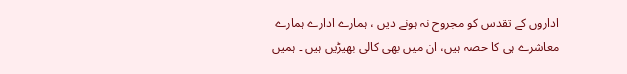اداروں کے تقدس کو مجروح نہ ہونے دیں ، ہمارے ادارے ہمارے معاشرے ہی کا حصہ ہیں، ان میں بھی کالی بھیڑیں ہیں ۔ ہمیں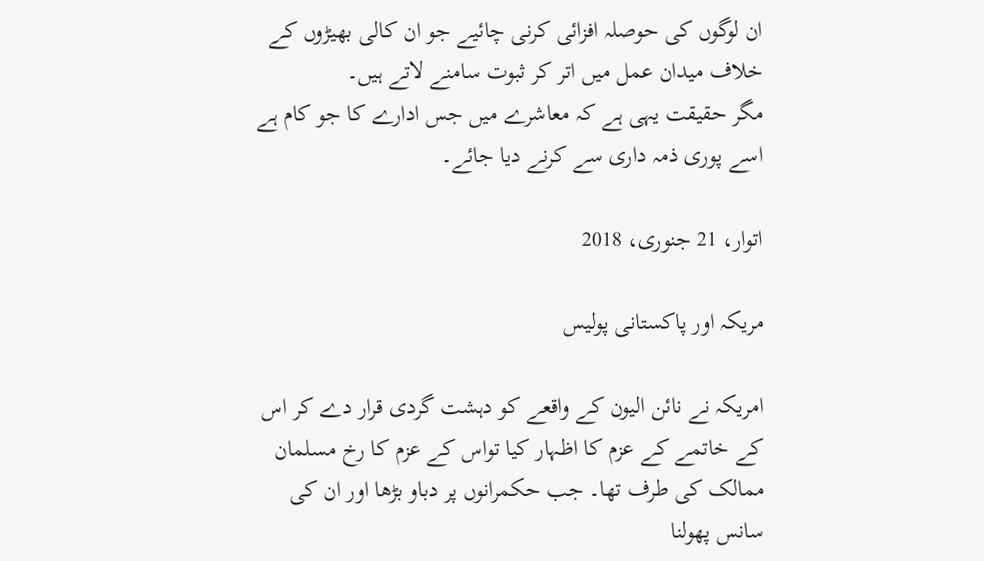ان لوگوں کی حوصلہ افزائی کرنی چائیے جو ان کالی بھیڑوں کے خلاف میدان عمل میں اتر کر ثبوت سامنے لاتے ہیں۔
مگر حقیقت یہی ہے کہ معاشرے میں جس ادارے کا جو کام ہے اسے پوری ذمہ داری سے کرنے دیا جائے۔

اتوار، 21 جنوری، 2018

مریکہ اور پاکستانی پولیس

امریکہ نے نائن الیون کے واقعے کو دہشت گردی قرار دے کر اس کے خاتمے کے عزم کا اظہار کیا تواس کے عزم کا رخ مسلمان ممالک کی طرف تھا۔ جب حکمرانوں پر دباو بڑھا اور ان کی سانس پھولنا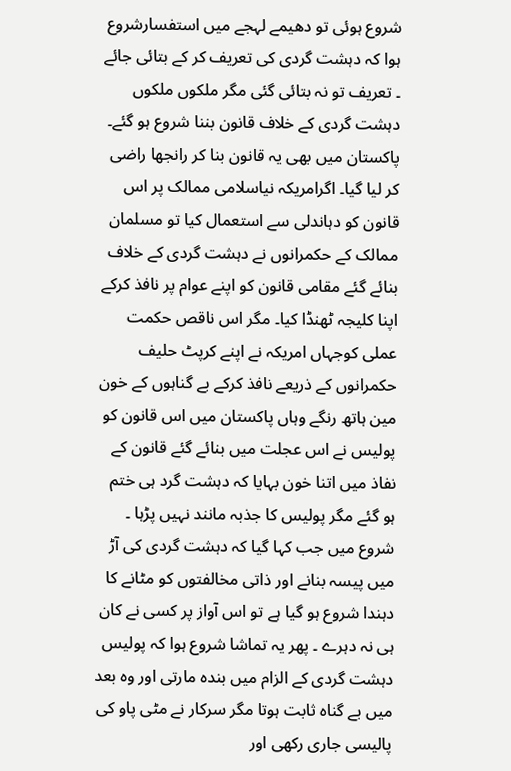شروع ہوئی تو دھیمے لہجے میں استفسارشروع ہوا کہ دہشت گردی کی تعریف کر کے بتائی جائے ۔ تعریف تو نہ بتائی گئی مگر ملکوں ملکوں دہشت گردی کے خلاف قانون بننا شروع ہو گئے۔ پاکستان میں بھی یہ قانون بنا کر رانجھا راضی کر لیا گیا۔ اگرامریکہ نیاسلامی ممالک پر اس قانون کو دہاندلی سے استعمال کیا تو مسلمان ممالک کے حکمرانوں نے دہشت گردی کے خلاف بنائے گئے مقامی قانون کو اپنے عوام پر نافذ کرکے اپنا کلیجہ ٹھنڈا کیا۔ مگر اس ناقص حکمت عملی کوجہاں امریکہ نے اپنے کرپٹ حلیف حکمرانوں کے ذریعے نافذ کرکے بے گناہوں کے خون مین ہاتھ رنگے وہاں پاکستان میں اس قانون کو پولیس نے اس عجلت میں بنائے گئے قانون کے نفاذ میں اتنا خون بہایا کہ دہشت گرد ہی ختم ہو گئے مگر پولیس کا جذبہ مانند نہیں پڑہا ۔ شروع میں جب کہا گیا کہ دہشت گردی کی آڑ میں پیسہ بنانے اور ذاتی مخالفتوں کو مٹانے کا دہندا شروع ہو گیا ہے تو اس آواز پر کسی نے کان ہی نہ دہرے ۔ پھر یہ تماشا شروع ہوا کہ پولیس دہشت گردی کے الزام میں بندہ مارتی اور وہ بعد میں بے گناہ ثابت ہوتا مگر سرکار نے مٹی پاو کی پالیسی جاری رکھی اور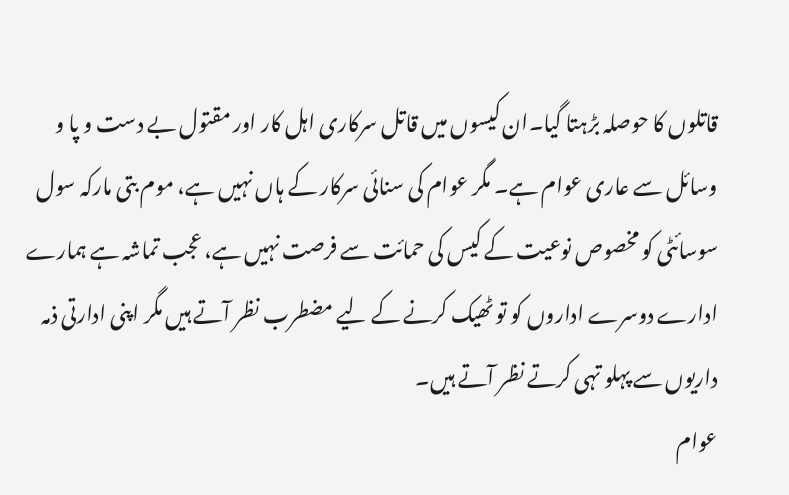قاتلوں کا حوصلہ بڑہتا گیا۔ان کیسوں میں قاتل سرکاری اہل کار اور مقتول بے دست و پا و وسائل سے عاری عوام ہے۔ مگر عوام کی سنائی سرکار کے ہاں نہیں ہے، موم بتی مارکہ سول سوسائٹی کو مخصوص نوعیت کے کیس کی حمائت سے فرصت نہیں ہے، عجب تماشہ ہے ہمارے ادارے دوسرے اداروں کو تو ٹھیک کرنے کے لیے مضطرب نظر آتے ہیں مگر اپنی ادارتی ذمہ داریوں سے پہلو تہی کرتے نظر آتے ہیں۔
عوام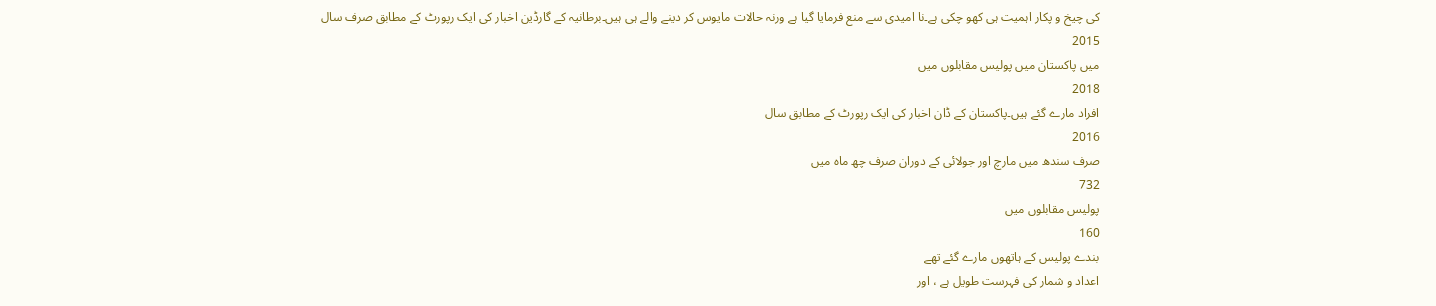کی چیخ و پکار اہمیت ہی کھو چکی ہے۔نا امیدی سے منع فرمایا گیا ہے ورنہ حالات مایوس کر دینے والے ہی ہیں۔برطانیہ کے گارڈین اخبار کی ایک رپورٹ کے مطابق صرف سال
2015
میں پاکستان میں پولیس مقابلوں میں
2018
افراد مارے گئے ہیں۔پاکستان کے ڈان اخبار کی ایک رپورٹ کے مطابق سال
2016
صرف سندھ میں مارچ اور جولائی کے دوران صرف چھ ماہ میں
732
پولیس مقابلوں میں
160
بندے پولیس کے ہاتھوں مارے گئے تھے
اعداد و شمار کی فہرست طویل ہے ، اور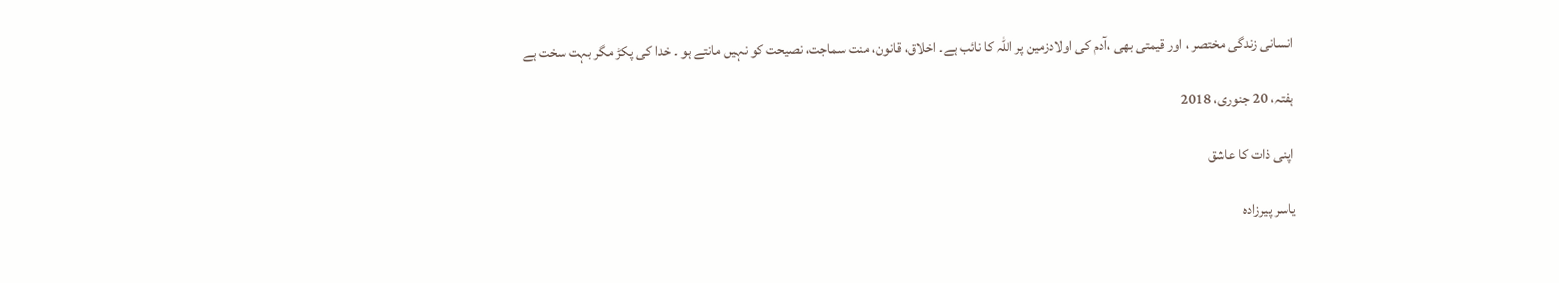انسانی زندگی مختصر ، اور قیمتی بھی ،آدم کی اولادزمین پر اللہ کا نائب ہے۔ اخلاق، قانون، منت سماجت، نصیحت کو نہیں مانتے ہو ۔ خدا کی پکڑ مگر بہت سخت ہے

ہفتہ، 20 جنوری، 2018

اپنی ذات کا عاشق

یاسر پیرزادہ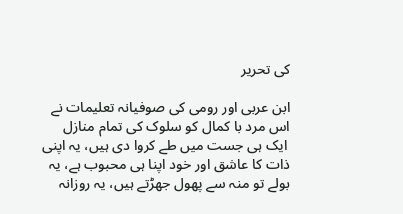کی تحریر

ابن عربی اور رومی کی صوفیانہ تعلیمات نے اس مرد با کمال کو سلوک کی تمام منازل
 ایک ہی جست میں طے کروا دی ہیں، یہ اپنی ذات کا عاشق اور خود اپنا ہی محبوب ہے، یہ بولے تو منہ سے پھول جھڑتے ہیں، یہ روزانہ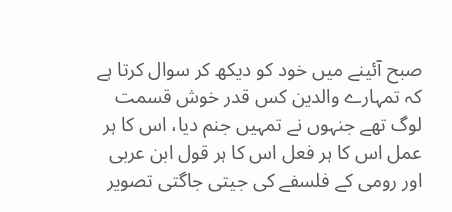صبح آئینے میں خود کو دیکھ کر سوال کرتا ہے کہ تمہارے والدین کس قدر خوش قسمت لوگ تھے جنہوں نے تمہیں جنم دیا، اس کا ہر عمل اس کا ہر فعل اس کا ہر قول ابن عربی اور رومی کے فلسفے کی جیتی جاگتی تصویر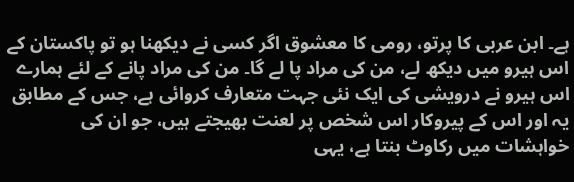ہے۔ ابن عربی کا پرتو، رومی کا معشوق اگر کسی نے دیکھنا ہو تو پاکستان کے اس ہیرو میں دیکھ لے، من کی مراد پا لے گا۔ من کی مراد پانے کے لئے ہمارے اس ہیرو نے درویشی کی ایک نئی جہت متعارف کروائی ہے، جس کے مطابق یہ اور اس کے پیروکار اس شخص پر لعنت بھیجتے ہیں، جو ان کی خواہشات میں رکاوٹ بنتا ہے، یہی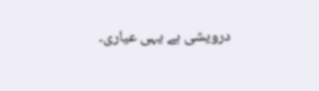درویشی ہے یہی عیاری۔